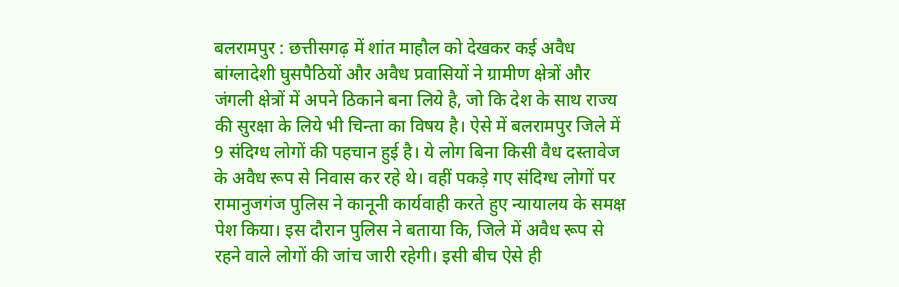बलरामपुर : छत्तीसगढ़ में शांत माहौल को देखकर कई अवैध बांग्लादेशी घुसपैठियों और अवैध प्रवासियों ने ग्रामीण क्षेत्रों और जंगली क्षेत्रों में अपने ठिकाने बना लिये है, जो कि देश के साथ राज्य की सुरक्षा के लिये भी चिन्ता का विषय है। ऐसे में बलरामपुर जिले में 9 संदिग्ध लोगों की पहचान हुई है। ये लोग बिना किसी वैध दस्तावेज के अवैध रूप से निवास कर रहे थे। वहीं पकड़े गए संदिग्ध लोगों पर रामानुजगंज पुलिस ने कानूनी कार्यवाही करते हुए न्यायालय के समक्ष पेश किया। इस दौरान पुलिस ने बताया कि, जिले में अवैध रूप से रहने वाले लोगों की जांच जारी रहेगी। इसी बीच ऐसे ही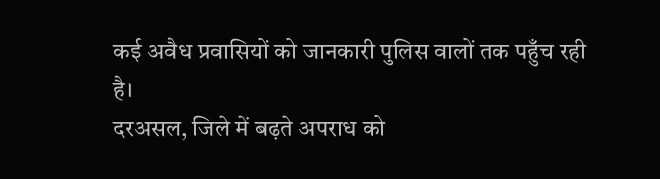कई अवैध प्रवासियों को जानकारी पुलिस वालों तक पहुँच रही है।
दरअसल, जिले में बढ़ते अपराध को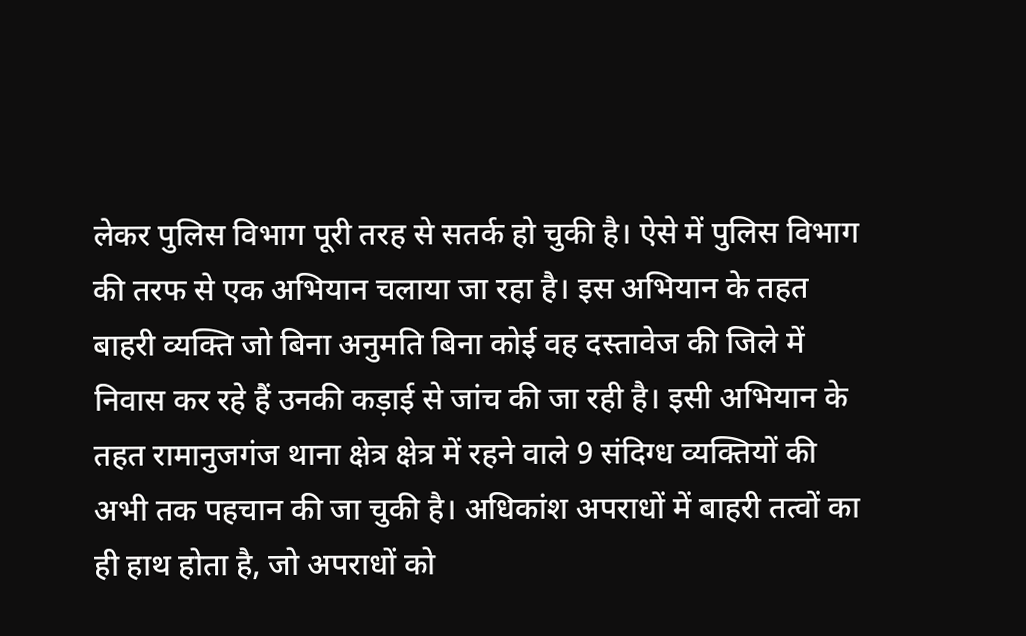लेकर पुलिस विभाग पूरी तरह से सतर्क हो चुकी है। ऐसे में पुलिस विभाग की तरफ से एक अभियान चलाया जा रहा है। इस अभियान के तहत बाहरी व्यक्ति जो बिना अनुमति बिना कोई वह दस्तावेज की जिले में निवास कर रहे हैं उनकी कड़ाई से जांच की जा रही है। इसी अभियान के तहत रामानुजगंज थाना क्षेत्र क्षेत्र में रहने वाले 9 संदिग्ध व्यक्तियों की अभी तक पहचान की जा चुकी है। अधिकांश अपराधों में बाहरी तत्वों का ही हाथ होता है, जो अपराधों को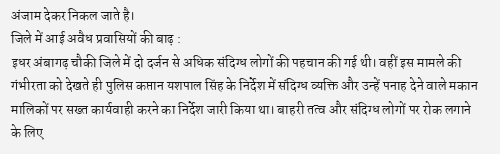अंजाम देकर निकल जाते है।
जिले में आई अवैध प्रवासियों की बाढ़ :
इधर अंबागढ़ चौकी जिले में दो दर्जन से अधिक संदिग्ध लोगों की पहचान की गई थी। वहीं इस मामले की गंभीरता को देखते ही पुलिस कप्तान यशपाल सिंह के निर्देश में संदिग्ध व्यक्ति और उन्हें पनाह देने वाले मकान मालिकों पर सख्त कार्यवाही करने का निर्देश जारी किया था। बाहरी तत्व और संदिग्ध लोगों पर रोक लगाने के लिए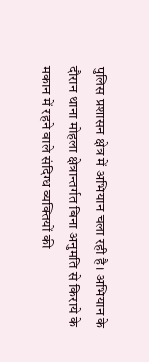पुलिस प्रशासन क्षेत्र में अभियान चला रही है। अभियान के दौरान थाना मोहला क्षेत्रान्तर्गत बिना अनुमति से किराये के मकान में रहने वाले संदिग्ध व्यक्तियों की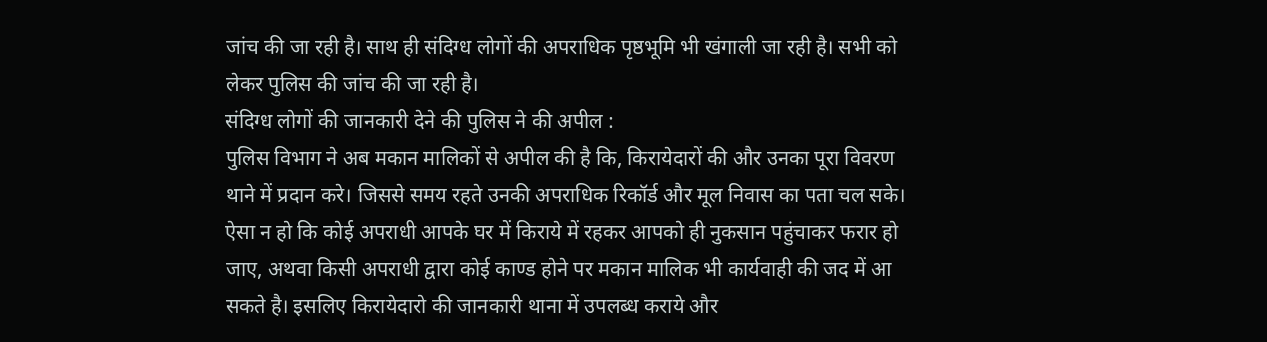जांच की जा रही है। साथ ही संदिग्ध लोगों की अपराधिक पृष्ठभूमि भी खंगाली जा रही है। सभी को लेकर पुलिस की जांच की जा रही है।
संदिग्ध लोगों की जानकारी देने की पुलिस ने की अपील :
पुलिस विभाग ने अब मकान मालिकों से अपील की है कि, किरायेदारों की और उनका पूरा विवरण थाने में प्रदान करे। जिससे समय रहते उनकी अपराधिक रिकॉर्ड और मूल निवास का पता चल सके। ऐसा न हो कि कोई अपराधी आपके घर में किराये में रहकर आपको ही नुकसान पहुंचाकर फरार हो जाए, अथवा किसी अपराधी द्वारा कोई काण्ड होने पर मकान मालिक भी कार्यवाही की जद में आ सकते है। इसलिए किरायेदारो की जानकारी थाना में उपलब्ध कराये और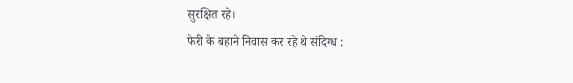सुरक्षित रहे।
फेरी के बहाने निवास कर रहे थे संदिग्ध :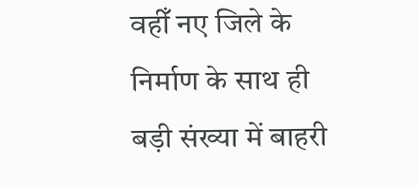वहीँ नए जिले के निर्माण के साथ ही बड़ी संख्या में बाहरी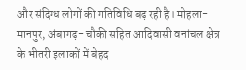और संदिग्ध लोगों की गतिविधि बढ़ रही है। मोहला- मानपुर, अंबागढ़- चौकी सहित आदिवासी वनांचल क्षेत्र के भीतरी इलाकों में बेहद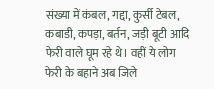संख्या में कंबल, गद्दा, कुर्सी टेबल, कबाडी, कपड़ा, बर्तन, जड़ी बूटी आदि फेरी वाले घूम रहे थे। वहीं ये लोग फेरी के बहाने अब जिले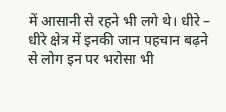में आसानी से रहने भी लगे थे। धीरे – धीरे क्षेत्र में इनकी जान पहचान बढ़ने से लोग इन पर भरोसा भी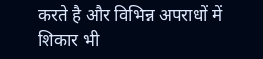करते है और विभिन्न अपराधों में शिकार भी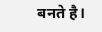बनते है।